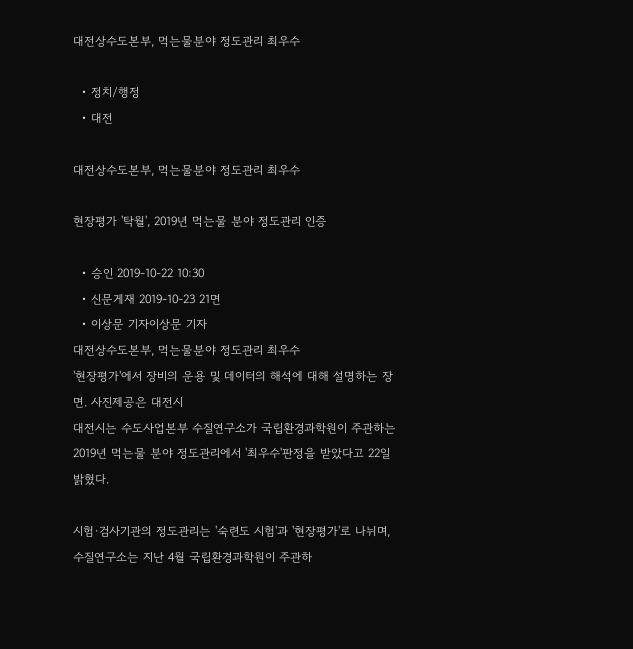대전상수도본부, 먹는물분야 정도관리 최우수

  • 정치/행정
  • 대전

대전상수도본부, 먹는물분야 정도관리 최우수

현장평가 '탁월', 2019년 먹는물 분야 정도관리 인증

  • 승인 2019-10-22 10:30
  • 신문게재 2019-10-23 21면
  • 이상문 기자이상문 기자
대전상수도본부, 먹는물분야 정도관리 최우수
'현장평가'에서 장비의 운용 및 데이터의 해석에 대해 설명하는 장면. 사진제공은 대전시
대전시는 수도사업본부 수질연구소가 국립환경과학원이 주관하는 2019년 먹는물 분야 정도관리에서 '최우수'판정을 받았다고 22일 밝혔다.

시험·검사기관의 정도관리는 '숙련도 시험'과 '현장평가'로 나뉘며, 수질연구소는 지난 4월 국립환경과학원이 주관하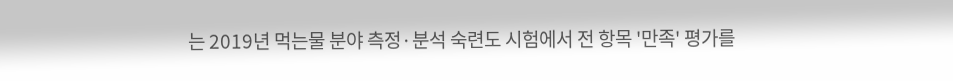는 2019년 먹는물 분야 측정·분석 숙련도 시험에서 전 항목 '만족' 평가를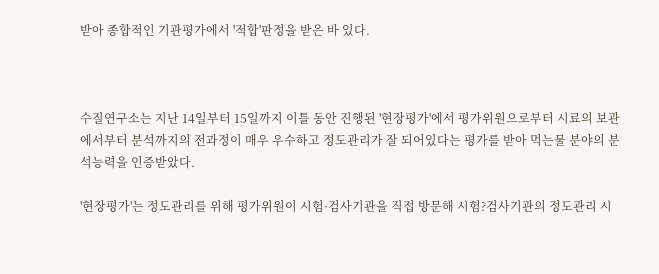받아 종합적인 기관평가에서 '적합'판정을 받은 바 있다.



수질연구소는 지난 14일부터 15일까지 이틀 동안 진행된 '현장평가'에서 평가위원으로부터 시료의 보관에서부터 분석까지의 전과정이 매우 우수하고 정도관리가 잘 되어있다는 평가를 받아 먹는물 분야의 분석능력을 인증받았다.

'현장평가'는 정도관리를 위해 평가위원이 시험·검사기관을 직접 방문해 시험?검사기관의 정도관리 시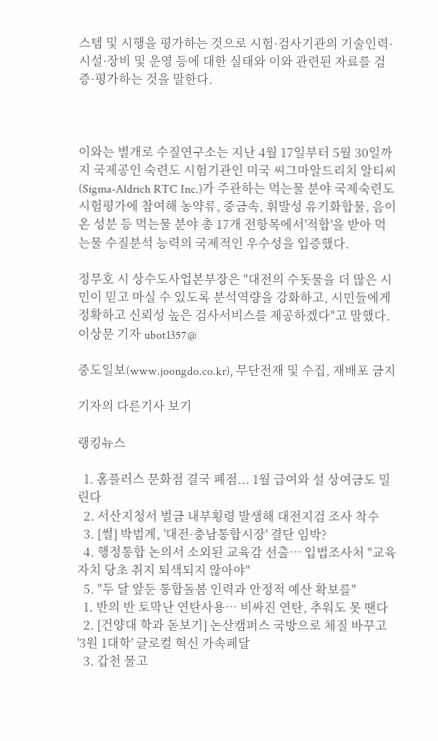스템 및 시행을 평가하는 것으로 시험·검사기관의 기술인력·시설·장비 및 운영 등에 대한 실태와 이와 관련된 자료를 검증·평가하는 것을 말한다.



이와는 별개로 수질연구소는 지난 4월 17일부터 5월 30일까지 국제공인 숙련도 시험기관인 미국 씨그마알드리치 알티씨(Sigma-Aldrich RTC Inc.)가 주관하는 먹는물 분야 국제숙련도 시험평가에 참여해 농약류, 중금속, 휘발성 유기화합물, 음이온 성분 등 먹는물 분야 총 17개 전항목에서'적합'을 받아 먹는물 수질분석 능력의 국제적인 우수성을 입증했다.

정무호 시 상수도사업본부장은 "대전의 수돗물을 더 많은 시민이 믿고 마실 수 있도록 분석역량을 강화하고, 시민들에게 정확하고 신뢰성 높은 검사서비스를 제공하겠다"고 말했다.
이상문 기자 ubot1357@

중도일보(www.joongdo.co.kr), 무단전재 및 수집, 재배포 금지

기자의 다른기사 보기

랭킹뉴스

  1. 홈플러스 문화점 결국 폐점... 1월 급여와 설 상여금도 밀린다
  2. 서산지청서 벌금 내부횡령 발생해 대전지검 조사 착수
  3. [썰] 박범계, '대전·충남통합시장' 결단 임박?
  4. 행정통합 논의서 소외된 교육감 선출… 입법조사처 "교육자치 당초 취지 퇴색되지 않아야"
  5. "두 달 앞둔 통합돌봄 인력과 안정적 예산 확보를"
  1. 반의 반 토막난 연탄사용… 비싸진 연탄, 추워도 못 땐다
  2. [건양대 학과 돋보기] 논산캠퍼스 국방으로 체질 바꾸고 '3원 1대학' 글로컬 혁신 가속페달
  3. 갑천 물고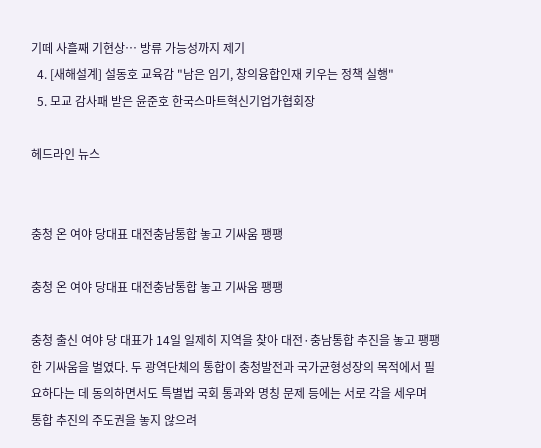기떼 사흘째 기현상… 방류 가능성까지 제기
  4. [새해설계] 설동호 교육감 "남은 임기, 창의융합인재 키우는 정책 실행"
  5. 모교 감사패 받은 윤준호 한국스마트혁신기업가협회장

헤드라인 뉴스


충청 온 여야 당대표 대전충남통합 놓고 기싸움 팽팽

충청 온 여야 당대표 대전충남통합 놓고 기싸움 팽팽

충청 출신 여야 당 대표가 14일 일제히 지역을 찾아 대전·충남통합 추진을 놓고 팽팽한 기싸움을 벌였다. 두 광역단체의 통합이 충청발전과 국가균형성장의 목적에서 필요하다는 데 동의하면서도 특별법 국회 통과와 명칭 문제 등에는 서로 각을 세우며 통합 추진의 주도권을 놓지 않으려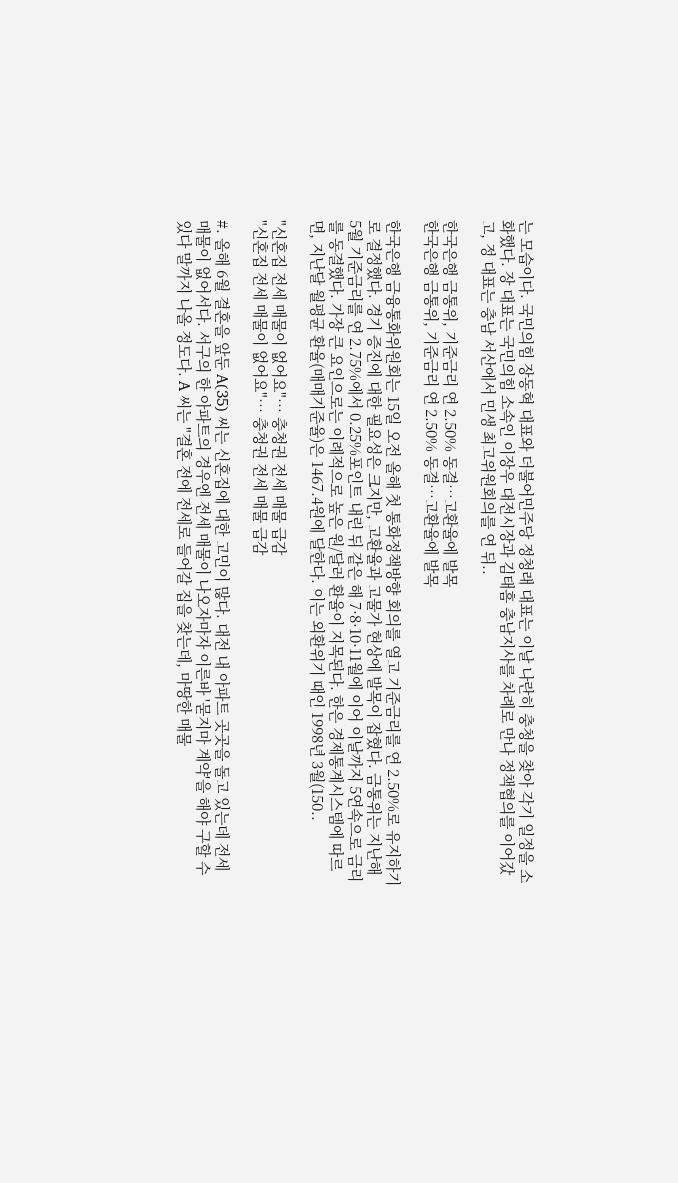는 모습이다. 국민의힘 장동혁 대표와 더불어민주당 정청래 대표는 이날 나란히 충청을 찾아 각기 일정을 소화했다. 장 대표는 국민의힘 소속인 이장우 대전시장과 김태흠 충남지사를 차례로 만나 정책협의를 이어갔고, 정 대표는 충남 서산에서 민생 최고위원회의를 연 뒤..

한국은행 금통위, 기준금리 연 2.50% 동결…고환율에 발목
한국은행 금통위, 기준금리 연 2.50% 동결…고환율에 발목

한국은행 금융통화위원회는 15일 오전 올해 첫 통화정책방향 회의를 열고 기준금리를 연 2.50%로 유지하기로 결정했다. 경기 증진에 대한 필요성은 크지만, 고환율과 고물가 현상에 발목이 잡혔다. 금통위는 지난해 5월 기준금리를 연 2.75%에서 0.25%포인트 내린 뒤 같은 해 7·8·10·11월에 이어 이날까지 5연속으로 금리를 동결했다. 가장 큰 요인으로는 이례적으로 높은 원/달러 환율이 지목된다. 한은 경제통계시스템에 따르면, 지난달 월평균 환율(매매기준율)은 1467.4원에 달한다. 이는 외환위기 때인 1998년 3월(150..

"신혼집 전세 매물이 없어요"… 충청권 전세 매물 급감
"신혼집 전세 매물이 없어요"… 충청권 전세 매물 급감

#. 올해 6월 결혼을 앞둔 A(35) 씨는 신혼집에 대한 고민이 많다. 대전 내 아파트 곳곳을 돌고 있는데 전세 매물이 없어서다. 서구의 한 아파트의 경우엔 전세 매물이 나오자마자 이른바 '묻지마 계약'을 해야 구할 수 있다 말까지 나올 정도다. A 씨는 "결혼 전에 전세로 들어갈 집을 찾는데, 마땅한 매물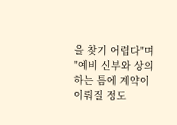을 찾기 어렵다"며 "예비 신부와 상의하는 틈에 계약이 이뤄질 정도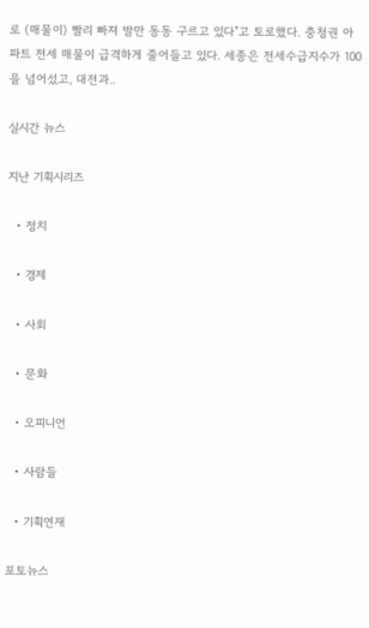로 (매물이) 빨리 빠져 발만 동동 구르고 있다"고 토로했다. 충청권 아파트 전세 매물이 급격하게 줄어들고 있다. 세종은 전세수급지수가 100을 넘어섰고, 대전과..

실시간 뉴스

지난 기획시리즈

  • 정치

  • 경제

  • 사회

  • 문화

  • 오피니언

  • 사람들

  • 기획연재

포토뉴스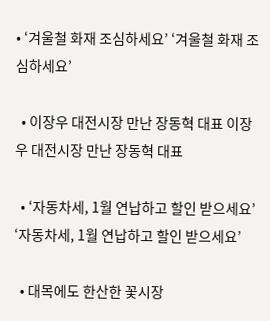• ‘겨울철 화재 조심하세요’ ‘겨울철 화재 조심하세요’

  • 이장우 대전시장 만난 장동혁 대표 이장우 대전시장 만난 장동혁 대표

  • ‘자동차세, 1월 연납하고 할인 받으세요’ ‘자동차세, 1월 연납하고 할인 받으세요’

  • 대목에도 한산한 꽃시장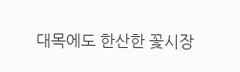대목에도 한산한 꽃시장